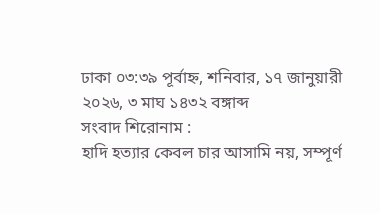ঢাকা ০৩:৩৯ পূর্বাহ্ন, শনিবার, ১৭ জানুয়ারী ২০২৬, ৩ মাঘ ১৪৩২ বঙ্গাব্দ
সংবাদ শিরোনাম :
হাদি হত্যার কেবল চার আসামি নয়, সম্পূর্ণ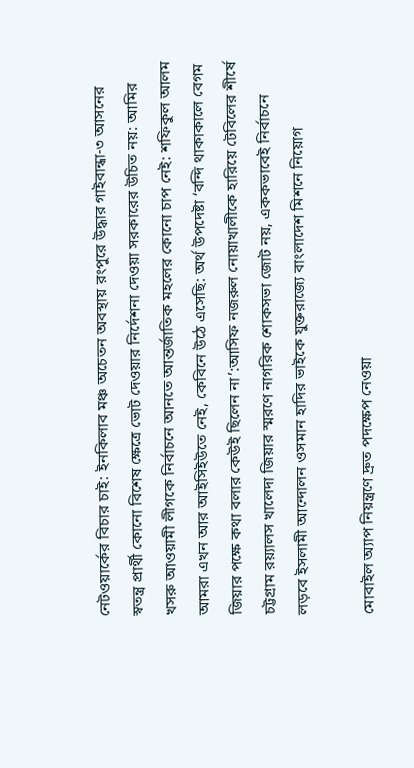নেটওয়ার্কের বিচার চাই: ইনকিলাব মঞ্চ অচেতন অবস্থায় রংপুরে উদ্ধার গাইবান্ধা-৩ আসনের স্বতন্ত্র প্রার্থী কোনো বিশেষ ক্ষেত্রে ভোট দেওয়ার নির্দেশনা দেওয়া সরকারের উচিত নয়: আমির খসরু আওয়ামী লীগকে নির্বাচনে আনতে আন্তর্জাতিক মহলের কোনো চাপ নেই: শফিকুল আলম আমরা এখন আর আইসিইউতে নেই, কেবিনে উঠে এসেছি: অর্থ উপদেষ্টা ‘বন্দি থাকাকালে বেগম জিয়ার পক্ষে কথা বলার কেউই ছিলেন না’:আসিফ নজরুল নোয়াখালীকে হারিয়ে টেবিলের শীর্ষে চট্টগ্রাম রয়্যালস খালেদা জিয়ার স্মরণে নাগরিক শোকসভা জোট নয়, এককভাবেই নির্বাচনে লড়বে ইসলামী আন্দোলন ওসমান হাদির ভাইকে যুক্তরাজ্যে বাংলাদেশ মিশনে নিয়োগ

মোবাইল অ্যাপ নিয়ন্ত্রণে দ্রুত পদক্ষেপ নেওয়া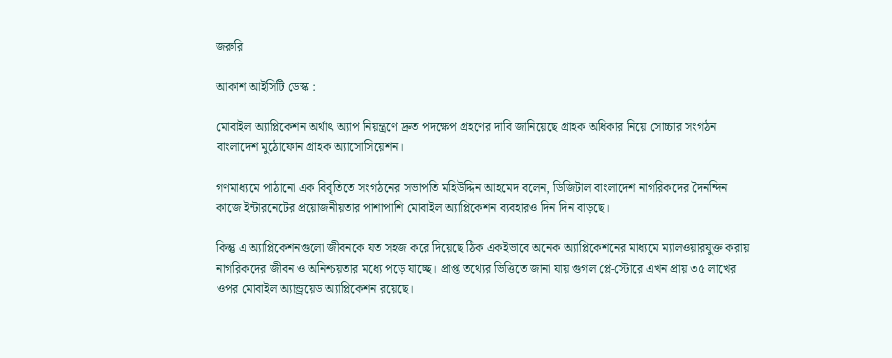জরুরি

আকাশ আইসিটি ডেস্ক :

মোবাইল অ্যাপ্লিকেশন অর্থাৎ অ্যাপ নিয়ন্ত্রণে দ্রুত পদক্ষেপ গ্রহণের দাবি জানিয়েছে গ্রাহক অধিকার নিয়ে সোচ্চার সংগঠন বাংলাদেশ মুঠোফোন গ্রাহক অ্যাসোসিয়েশন।

গণমাধ্যমে পাঠানো এক বিবৃতিতে সংগঠনের সভাপতি মহিউদ্দিন আহমেদ বলেন, ডিজিটাল বাংলাদেশ নাগরিকদের দৈনন্দিন কাজে ইন্টারনেটের প্রয়োজনীয়তার পাশাপাশি মোবাইল অ্যাপ্লিকেশন ব্যবহারও দিন দিন বাড়ছে।

কিন্তু এ অ্যাপ্লিকেশনগুলো জীবনকে যত সহজ করে দিয়েছে ঠিক একইভাবে অনেক অ্যাপ্লিকেশনের মাধ্যমে ম্যালওয়ারযুক্ত করায় নাগরিকদের জীবন ও অনিশ্চয়তার মধ্যে পড়ে যাচ্ছে। প্রাপ্ত তথ্যের ভিত্তিতে জানা যায় গুগল প্লে-স্টোরে এখন প্রায় ৩৫ লাখের ওপর মোবাইল অ্যান্ড্রয়েড অ্যাপ্লিকেশন রয়েছে।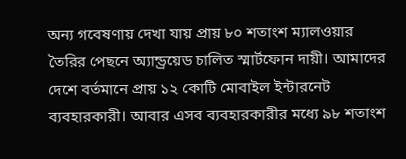অন্য গবেষণায় দেখা যায় প্রায় ৮০ শতাংশ ম্যালওয়ার তৈরির পেছনে অ্যান্ড্রয়েড চালিত স্মার্টফোন দায়ী। আমাদের দেশে বর্তমানে প্রায় ১২ কোটি মোবাইল ইন্টারনেট ব্যবহারকারী। আবার এসব ব্যবহারকারীর মধ্যে ৯৮ শতাংশ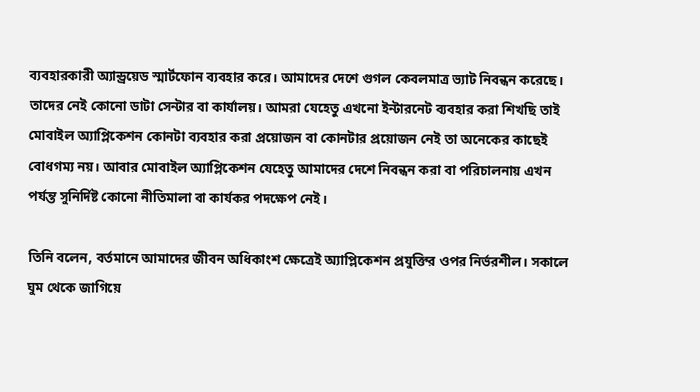ব্যবহারকারী অ্যান্ড্রয়েড স্মার্টফোন ব্যবহার করে। আমাদের দেশে গুগল কেবলমাত্র ভ্যাট নিবন্ধন করেছে। তাদের নেই কোনো ডাটা সেন্টার বা কার্যালয়। আমরা যেহেতু এখনো ইন্টারনেট ব্যবহার করা শিখছি তাই মোবাইল অ্যাপ্লিকেশন কোনটা ব্যবহার করা প্রয়োজন বা কোনটার প্রয়োজন নেই তা অনেকের কাছেই বোধগম্য নয়। আবার মোবাইল অ্যাপ্লিকেশন যেহেতু আমাদের দেশে নিবন্ধন করা বা পরিচালনায় এখন পর্যন্ত সুনির্দিষ্ট কোনো নীতিমালা বা কার্যকর পদক্ষেপ নেই।

তিনি বলেন, বর্তমানে আমাদের জীবন অধিকাংশ ক্ষেত্রেই অ্যাপ্লিকেশন প্রযুক্তির ওপর নির্ভরশীল। সকালে ঘুম থেকে জাগিয়ে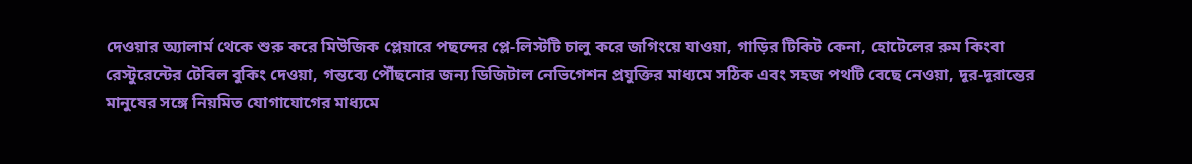দেওয়ার অ্যালার্ম থেকে শুরু করে মিউজিক প্লেয়ারে পছন্দের প্লে-লিস্টটি চালু করে জগিংয়ে যাওয়া, গাড়ির টিকিট কেনা, হোটেলের রুম কিংবা রেস্টুরেন্টের টেবিল বুকিং দেওয়া, গন্তব্যে পৌঁছনোর জন্য ডিজিটাল নেভিগেশন প্রযুক্তির মাধ্যমে সঠিক এবং সহজ পথটি বেছে নেওয়া, দূর-দূরান্তের মানুষের সঙ্গে নিয়মিত যোগাযোগের মাধ্যমে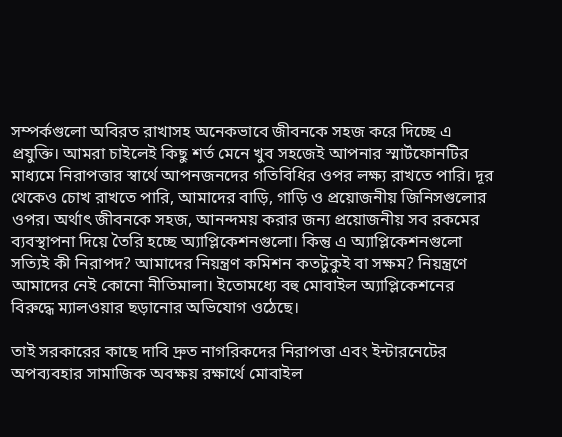সম্পর্কগুলো অবিরত রাখাসহ অনেকভাবে জীবনকে সহজ করে দিচ্ছে এ প্রযুক্তি। আমরা চাইলেই কিছু শর্ত মেনে খুব সহজেই আপনার স্মার্টফোনটির মাধ্যমে নিরাপত্তার স্বার্থে আপনজনদের গতিবিধির ওপর লক্ষ্য রাখতে পারি। দূর থেকেও চোখ রাখতে পারি, আমাদের বাড়ি, গাড়ি ও প্রয়োজনীয় জিনিসগুলোর ওপর। অর্থাৎ জীবনকে সহজ, আনন্দময় করার জন্য প্রয়োজনীয় সব রকমের ব্যবস্থাপনা দিয়ে তৈরি হচ্ছে অ্যাপ্লিকেশনগুলো। কিন্তু এ অ্যাপ্লিকেশনগুলো সত্যিই কী নিরাপদ? আমাদের নিয়ন্ত্রণ কমিশন কতটুকুই বা সক্ষম? নিয়ন্ত্রণে আমাদের নেই কোনো নীতিমালা। ইতোমধ্যে বহু মোবাইল অ্যাপ্লিকেশনের বিরুদ্ধে ম্যালওয়ার ছড়ানোর অভিযোগ ওঠেছে।

তাই সরকারের কাছে দাবি দ্রুত নাগরিকদের নিরাপত্তা এবং ইন্টারনেটের অপব্যবহার সামাজিক অবক্ষয় রক্ষার্থে মোবাইল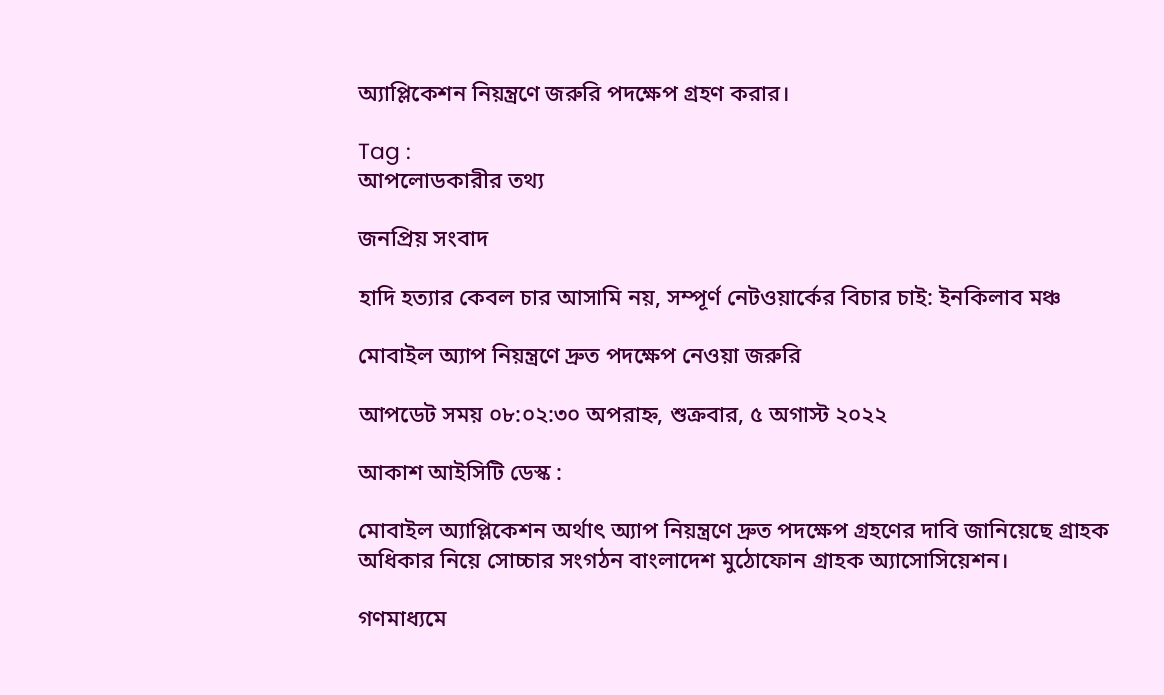অ্যাপ্লিকেশন নিয়ন্ত্রণে জরুরি পদক্ষেপ গ্রহণ করার।

Tag :
আপলোডকারীর তথ্য

জনপ্রিয় সংবাদ

হাদি হত্যার কেবল চার আসামি নয়, সম্পূর্ণ নেটওয়ার্কের বিচার চাই: ইনকিলাব মঞ্চ

মোবাইল অ্যাপ নিয়ন্ত্রণে দ্রুত পদক্ষেপ নেওয়া জরুরি

আপডেট সময় ০৮:০২:৩০ অপরাহ্ন, শুক্রবার, ৫ অগাস্ট ২০২২

আকাশ আইসিটি ডেস্ক :

মোবাইল অ্যাপ্লিকেশন অর্থাৎ অ্যাপ নিয়ন্ত্রণে দ্রুত পদক্ষেপ গ্রহণের দাবি জানিয়েছে গ্রাহক অধিকার নিয়ে সোচ্চার সংগঠন বাংলাদেশ মুঠোফোন গ্রাহক অ্যাসোসিয়েশন।

গণমাধ্যমে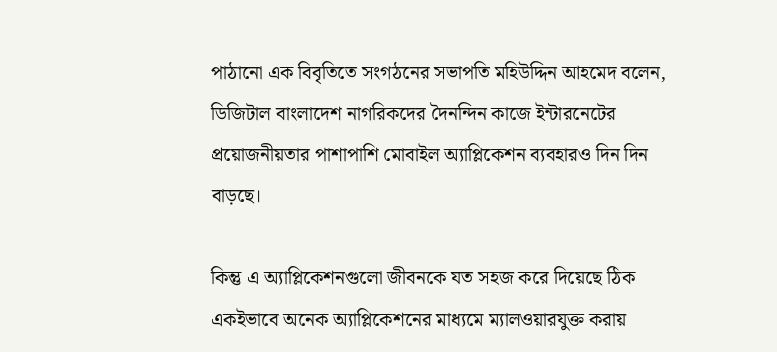পাঠানো এক বিবৃতিতে সংগঠনের সভাপতি মহিউদ্দিন আহমেদ বলেন, ডিজিটাল বাংলাদেশ নাগরিকদের দৈনন্দিন কাজে ইন্টারনেটের প্রয়োজনীয়তার পাশাপাশি মোবাইল অ্যাপ্লিকেশন ব্যবহারও দিন দিন বাড়ছে।

কিন্তু এ অ্যাপ্লিকেশনগুলো জীবনকে যত সহজ করে দিয়েছে ঠিক একইভাবে অনেক অ্যাপ্লিকেশনের মাধ্যমে ম্যালওয়ারযুক্ত করায়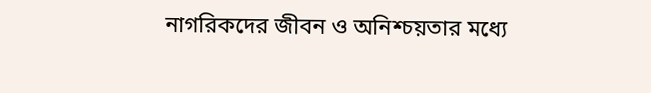নাগরিকদের জীবন ও অনিশ্চয়তার মধ্যে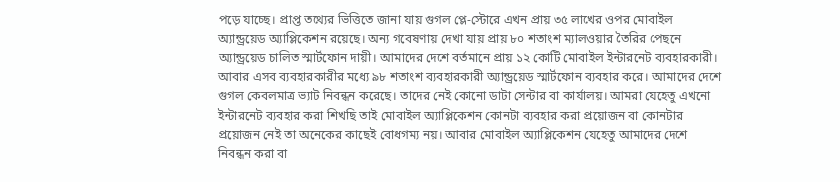পড়ে যাচ্ছে। প্রাপ্ত তথ্যের ভিত্তিতে জানা যায় গুগল প্লে-স্টোরে এখন প্রায় ৩৫ লাখের ওপর মোবাইল অ্যান্ড্রয়েড অ্যাপ্লিকেশন রয়েছে। অন্য গবেষণায় দেখা যায় প্রায় ৮০ শতাংশ ম্যালওয়ার তৈরির পেছনে অ্যান্ড্রয়েড চালিত স্মার্টফোন দায়ী। আমাদের দেশে বর্তমানে প্রায় ১২ কোটি মোবাইল ইন্টারনেট ব্যবহারকারী। আবার এসব ব্যবহারকারীর মধ্যে ৯৮ শতাংশ ব্যবহারকারী অ্যান্ড্রয়েড স্মার্টফোন ব্যবহার করে। আমাদের দেশে গুগল কেবলমাত্র ভ্যাট নিবন্ধন করেছে। তাদের নেই কোনো ডাটা সেন্টার বা কার্যালয়। আমরা যেহেতু এখনো ইন্টারনেট ব্যবহার করা শিখছি তাই মোবাইল অ্যাপ্লিকেশন কোনটা ব্যবহার করা প্রয়োজন বা কোনটার প্রয়োজন নেই তা অনেকের কাছেই বোধগম্য নয়। আবার মোবাইল অ্যাপ্লিকেশন যেহেতু আমাদের দেশে নিবন্ধন করা বা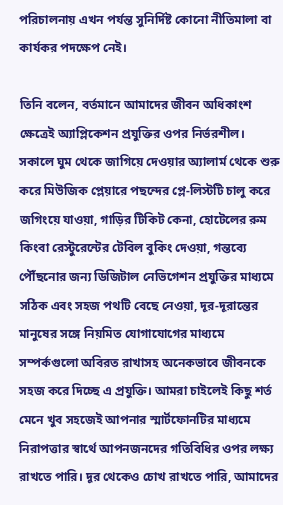পরিচালনায় এখন পর্যন্ত সুনির্দিষ্ট কোনো নীতিমালা বা কার্যকর পদক্ষেপ নেই।

তিনি বলেন, বর্তমানে আমাদের জীবন অধিকাংশ ক্ষেত্রেই অ্যাপ্লিকেশন প্রযুক্তির ওপর নির্ভরশীল। সকালে ঘুম থেকে জাগিয়ে দেওয়ার অ্যালার্ম থেকে শুরু করে মিউজিক প্লেয়ারে পছন্দের প্লে-লিস্টটি চালু করে জগিংয়ে যাওয়া, গাড়ির টিকিট কেনা, হোটেলের রুম কিংবা রেস্টুরেন্টের টেবিল বুকিং দেওয়া, গন্তব্যে পৌঁছনোর জন্য ডিজিটাল নেভিগেশন প্রযুক্তির মাধ্যমে সঠিক এবং সহজ পথটি বেছে নেওয়া, দূর-দূরান্তের মানুষের সঙ্গে নিয়মিত যোগাযোগের মাধ্যমে সম্পর্কগুলো অবিরত রাখাসহ অনেকভাবে জীবনকে সহজ করে দিচ্ছে এ প্রযুক্তি। আমরা চাইলেই কিছু শর্ত মেনে খুব সহজেই আপনার স্মার্টফোনটির মাধ্যমে নিরাপত্তার স্বার্থে আপনজনদের গতিবিধির ওপর লক্ষ্য রাখতে পারি। দূর থেকেও চোখ রাখতে পারি, আমাদের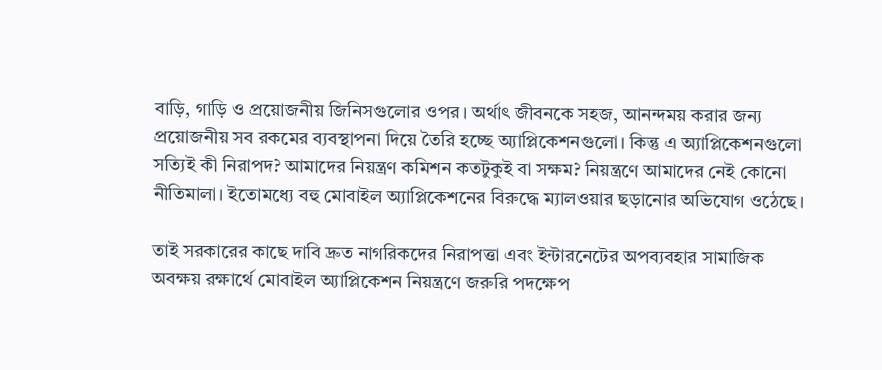বাড়ি, গাড়ি ও প্রয়োজনীয় জিনিসগুলোর ওপর। অর্থাৎ জীবনকে সহজ, আনন্দময় করার জন্য প্রয়োজনীয় সব রকমের ব্যবস্থাপনা দিয়ে তৈরি হচ্ছে অ্যাপ্লিকেশনগুলো। কিন্তু এ অ্যাপ্লিকেশনগুলো সত্যিই কী নিরাপদ? আমাদের নিয়ন্ত্রণ কমিশন কতটুকুই বা সক্ষম? নিয়ন্ত্রণে আমাদের নেই কোনো নীতিমালা। ইতোমধ্যে বহু মোবাইল অ্যাপ্লিকেশনের বিরুদ্ধে ম্যালওয়ার ছড়ানোর অভিযোগ ওঠেছে।

তাই সরকারের কাছে দাবি দ্রুত নাগরিকদের নিরাপত্তা এবং ইন্টারনেটের অপব্যবহার সামাজিক অবক্ষয় রক্ষার্থে মোবাইল অ্যাপ্লিকেশন নিয়ন্ত্রণে জরুরি পদক্ষেপ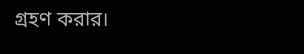গ্রহণ করার।